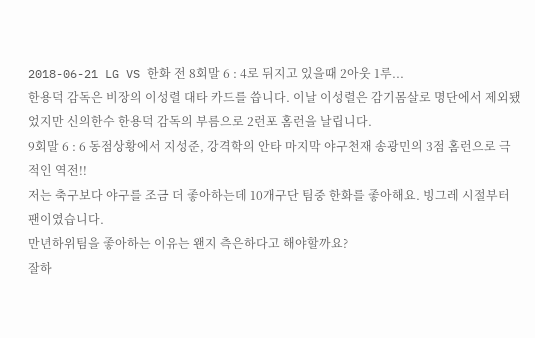2018-06-21 LG VS 한화 전 8회말 6 : 4로 뒤지고 있을때 2아웃 1루...
한용덕 감독은 비장의 이성렬 대타 카드를 씁니다. 이날 이성렬은 감기몸살로 명단에서 제외됐었지만 신의한수 한용덕 감독의 부름으로 2런포 홈런을 날립니다.
9회말 6 : 6 동점상황에서 지성준, 강격학의 안타 마지막 야구천재 송광민의 3점 홈런으로 극적인 역전!!
저는 축구보다 야구를 조금 더 좋아하는데 10개구단 팀중 한화를 좋아해요. 빙그레 시절부터 팬이였습니다.
만년하위팀을 좋아하는 이유는 왠지 측은하다고 해야할까요?
잘하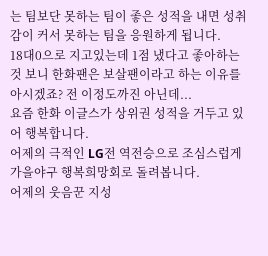는 팀보단 못하는 팀이 좋은 성적을 내면 성취감이 커서 못하는 팀을 응원하게 됩니다.
18대0으로 지고있는데 1점 냈다고 좋아하는것 보니 한화팬은 보살팬이라고 하는 이유를 아시겠죠? 전 이정도까진 아닌데...
요즘 한화 이글스가 상위권 성적을 거두고 있어 행복합니다.
어제의 극적인 LG전 역전승으로 조심스럽게 가을야구 행복희망회로 돌려봅니다.
어제의 웃음꾼 지성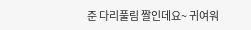준 다리풀림 짤인데요~ 귀여워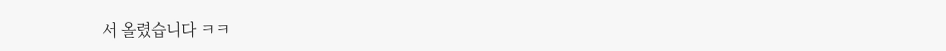서 올렸습니다 ㅋㅋ